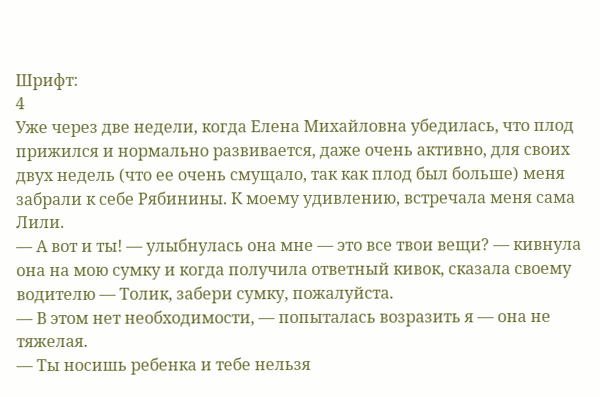Шрифт:
4
Уже через две недели, когда Елена Михайловна убедилась, что плод прижился и нормально развивается, даже очень активно, для своих двух недель (что ее очень смущало, так как плод был больше) меня забрали к себе Рябинины. К моему удивлению, встречала меня сама Лили.
— А вот и ты! — улыбнулась она мне — это все твои вещи? — кивнула она на мою сумку и когда получила ответный кивок, сказала своему водителю — Толик, забери сумку, пожалуйста.
— В этом нет необходимости, — попыталась возразить я — она не тяжелая.
— Ты носишь ребенка и тебе нельзя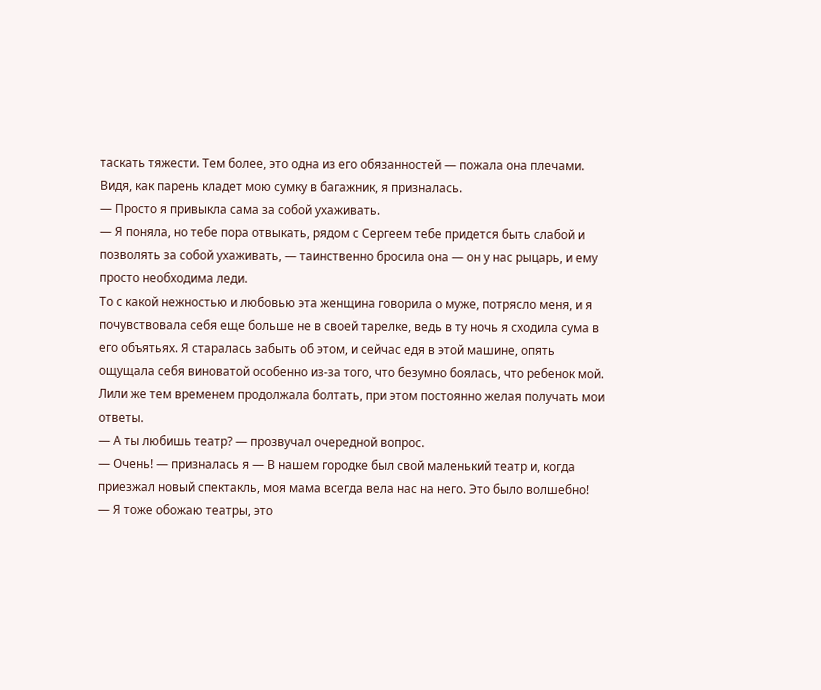таскать тяжести. Тем более, это одна из его обязанностей — пожала она плечами.
Видя, как парень кладет мою сумку в багажник, я призналась.
— Просто я привыкла сама за собой ухаживать.
— Я поняла, но тебе пора отвыкать, рядом с Сергеем тебе придется быть слабой и позволять за собой ухаживать, — таинственно бросила она — он у нас рыцарь, и ему просто необходима леди.
То с какой нежностью и любовью эта женщина говорила о муже, потрясло меня, и я почувствовала себя еще больше не в своей тарелке, ведь в ту ночь я сходила сума в его объятьях. Я старалась забыть об этом, и сейчас едя в этой машине, опять ощущала себя виноватой особенно из-за того, что безумно боялась, что ребенок мой. Лили же тем временем продолжала болтать, при этом постоянно желая получать мои ответы.
— А ты любишь театр? — прозвучал очередной вопрос.
— Очень! — призналась я — В нашем городке был свой маленький театр и, когда приезжал новый спектакль, моя мама всегда вела нас на него. Это было волшебно!
— Я тоже обожаю театры, это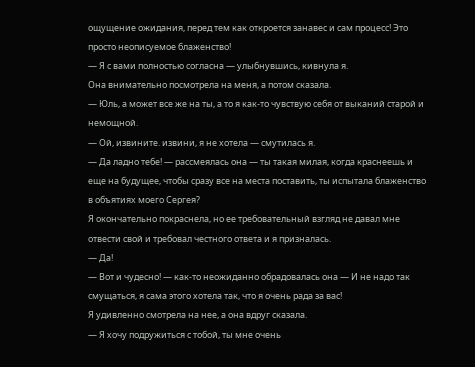ощущение ожидания, перед тем как откроется занавес и сам процесс! Это просто неописуемое блаженство!
— Я с вами полностью согласна — улыбнувшись, кивнула я.
Она внимательно посмотрела на меня, а потом сказала.
— Юль, а может все же на ты, а то я как-то чувствую себя от выканий старой и немощной.
— Ой, извините. извини, я не хотела — смутилась я.
— Да ладно тебе! — рассмеялась она — ты такая милая, когда краснеешь и еще на будущее, чтобы сразу все на места поставить, ты испытала блаженство в объятиях моего Сергея?
Я окончательно покраснела, но ее требовательный взгляд не давал мне отвести свой и требовал честного ответа и я призналась.
— Да!
— Вот и чудесно! — как-то неожиданно обрадовалась она — И не надо так смущаться, я сама этого хотела так, что я очень рада за вас!
Я удивленно смотрела на нее, а она вдруг сказала.
— Я хочу подружиться с тобой, ты мне очень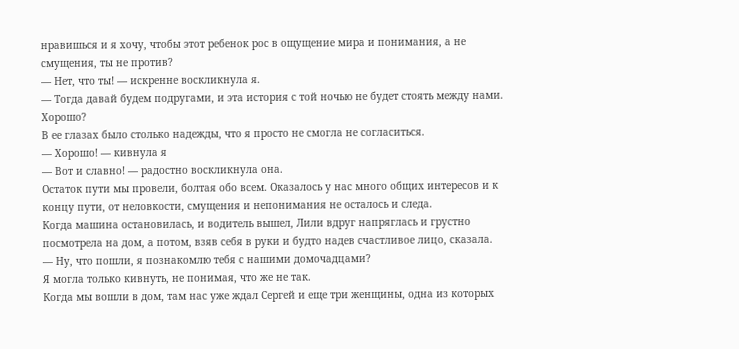нравишься и я хочу, чтобы этот ребенок рос в ощущение мира и понимания, а не смущения, ты не против?
— Нет, что ты! — искренне воскликнула я.
— Тогда давай будем подругами, и эта история с той ночью не будет стоять между нами. Хорошо?
В ее глазах было столько надежды, что я просто не смогла не согласиться.
— Хорошо! — кивнула я
— Вот и славно! — радостно воскликнула она.
Остаток пути мы провели, болтая обо всем. Оказалось у нас много общих интересов и к концу пути, от неловкости, смущения и непонимания не осталось и следа.
Когда машина остановилась, и водитель вышел, Лили вдруг напряглась и грустно посмотрела на дом, а потом, взяв себя в руки и будто надев счастливое лицо, сказала.
— Ну, что пошли, я познакомлю тебя с нашими домочадцами?
Я могла только кивнуть, не понимая, что же не так.
Когда мы вошли в дом, там нас уже ждал Сергей и еще три женщины, одна из которых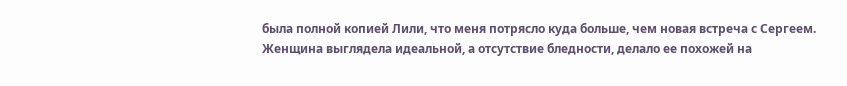была полной копией Лили, что меня потрясло куда больше, чем новая встреча с Сергеем. Женщина выглядела идеальной, а отсутствие бледности, делало ее похожей на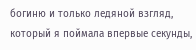богиню и только ледяной взгляд, который я поймала впервые секунды,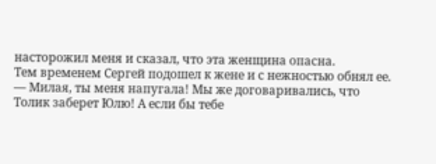насторожил меня и сказал, что эта женщина опасна.
Тем временем Сергей подошел к жене и с нежностью обнял ее.
— Милая, ты меня напугала! Мы же договаривались, что Толик заберет Юлю! А если бы тебе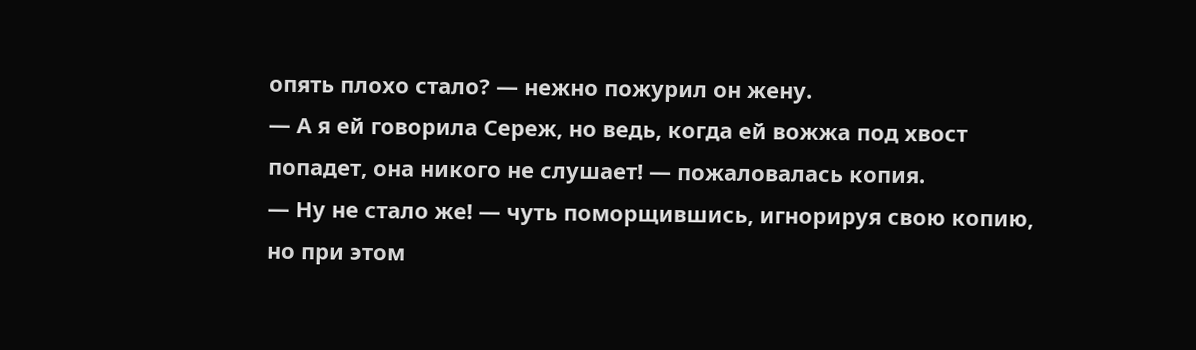опять плохо стало? — нежно пожурил он жену.
— А я ей говорила Сереж, но ведь, когда ей вожжа под хвост попадет, она никого не слушает! — пожаловалась копия.
— Ну не стало же! — чуть поморщившись, игнорируя свою копию, но при этом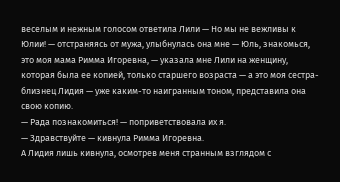веселым и нежным голосом ответила Лили — Но мы не вежливы к Юлии! — отстраняясь от мужа, улыбнулась она мне — Юль, знакомься, это моя мама Римма Игоревна, — указала мне Лили на женщину, которая была ее копией, только старшего возраста — а это моя сестра-близнец Лидия — уже каким-то наигранным тоном, представила она свою копию.
— Рада познакомиться! — поприветствовала их я.
— Здравствуйте — кивнула Римма Игоревна.
А Лидия лишь кивнула, осмотрев меня странным взглядом с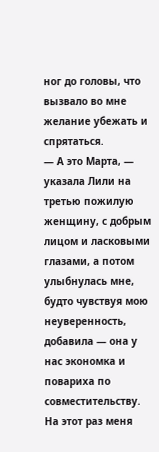ног до головы, что вызвало во мне желание убежать и спрятаться.
— А это Марта, — указала Лили на третью пожилую женщину, с добрым лицом и ласковыми глазами, а потом улыбнулась мне, будто чувствуя мою неуверенность, добавила — она у нас экономка и повариха по совместительству.
На этот раз меня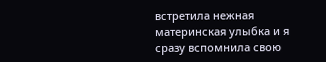встретила нежная материнская улыбка и я сразу вспомнила свою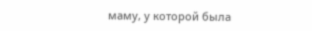маму, у которой была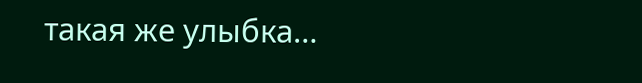такая же улыбка…